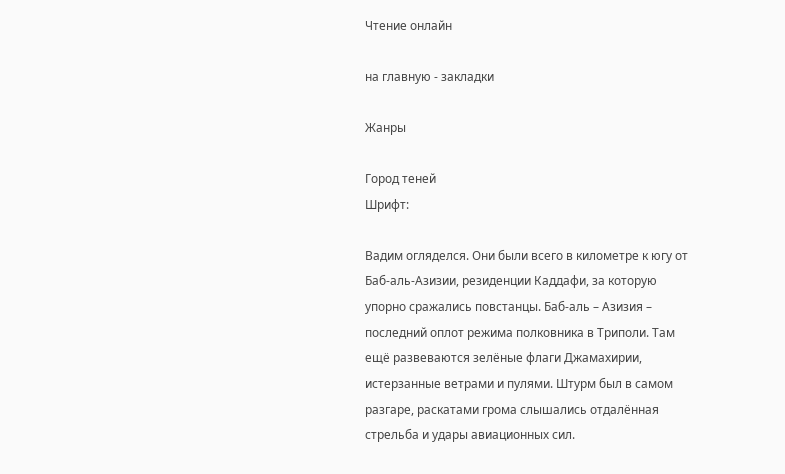Чтение онлайн

на главную - закладки

Жанры

Город теней
Шрифт:

Вадим огляделся. Они были всего в километре к югу от Баб-аль-Азизии, резиденции Каддафи, за которую упорно сражались повстанцы. Баб-аль – Азизия – последний оплот режима полковника в Триполи. Там ещё развеваются зелёные флаги Джамахирии, истерзанные ветрами и пулями. Штурм был в самом разгаре, раскатами грома слышались отдалённая стрельба и удары авиационных сил.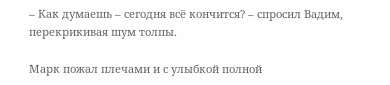– Как думаешь – сегодня всё кончится? – спросил Вадим, перекрикивая шум толпы.

Марк пожал плечами и с улыбкой полной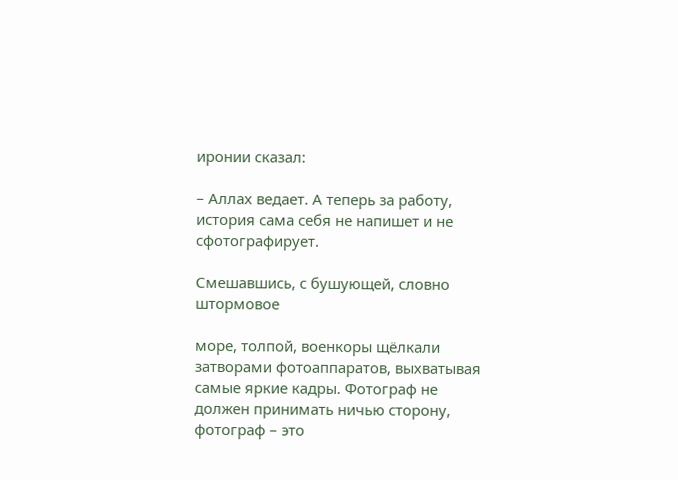иронии сказал:

– Аллах ведает. А теперь за работу, история сама себя не напишет и не сфотографирует.

Смешавшись, с бушующей, словно штормовое

море, толпой, военкоры щёлкали затворами фотоаппаратов, выхватывая самые яркие кадры. Фотограф не должен принимать ничью сторону, фотограф – это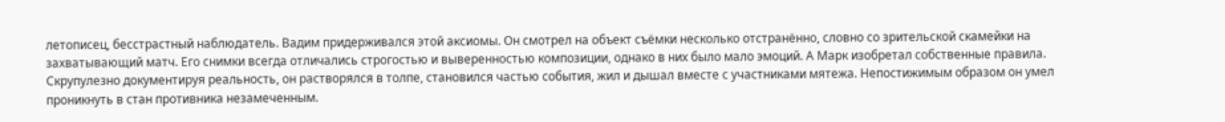летописец, бесстрастный наблюдатель. Вадим придерживался этой аксиомы. Он смотрел на объект съёмки несколько отстранённо, словно со зрительской скамейки на захватывающий матч. Его снимки всегда отличались строгостью и выверенностью композиции, однако в них было мало эмоций. А Марк изобретал собственные правила. Скрупулезно документируя реальность, он растворялся в толпе, становился частью события, жил и дышал вместе с участниками мятежа. Непостижимым образом он умел проникнуть в стан противника незамеченным.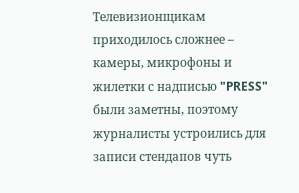Телевизионщикам приходилось сложнее – камеры, микрофоны и жилетки с надписью "PRESS" были заметны, поэтому журналисты устроились для записи стендапов чуть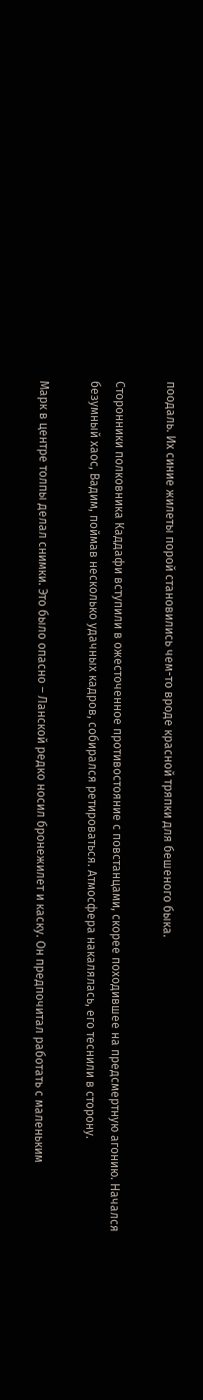поодаль. Их синие жилеты порой становились чем-то вроде красной тряпки для бешеного быка.

Сторонники полковника Каддафи вступили в ожесточенное противостояние с повстанцами, скорее походившее на предсмертную агонию. Начался безумный хаос, Вадим, поймав несколько удачных кадров, собирался ретироваться. Атмосфера накалялась, его теснили в сторону.

Марк в центре толпы делал снимки. Это было опасно – Ланской редко носил бронежилет и каску. Он предпочитал работать с маленьким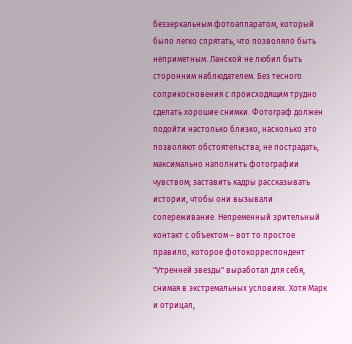беззеркальным фотоаппаратом, который было легко спрятать, что позволяло быть неприметным. Ланской не любил быть сторонним наблюдателем. Без тесного соприкосновения с происходящим трудно сделать хорошие снимки. Фотограф должен подойти настолько близко, насколько это позволяют обстоятельства; не пострадать, максимально наполнить фотографии чувством; заставить кадры рассказывать истории, чтобы они вызывали сопереживание. Непременный зрительный контакт с объектом – вот то простое правило, которое фотокорреспондент "Утренней звезды" выработал для себя, снимая в экстремальных условиях. Хотя Марк и отрицал,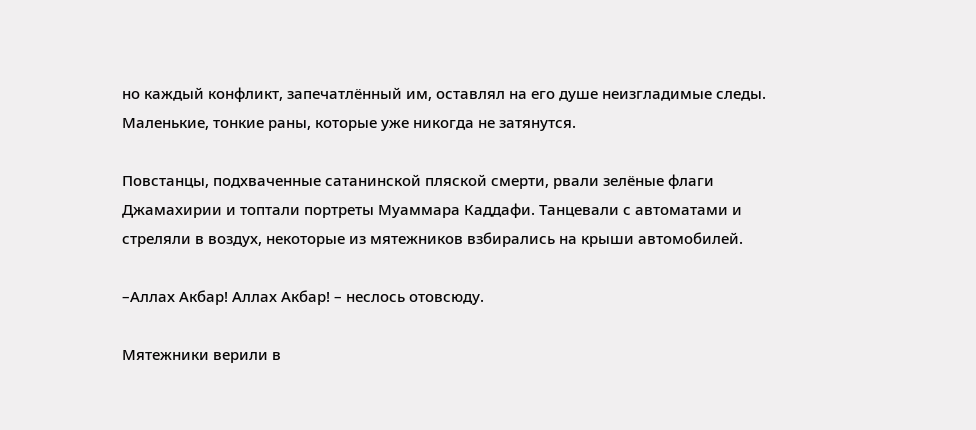но каждый конфликт, запечатлённый им, оставлял на его душе неизгладимые следы. Маленькие, тонкие раны, которые уже никогда не затянутся.

Повстанцы, подхваченные сатанинской пляской смерти, рвали зелёные флаги Джамахирии и топтали портреты Муаммара Каддафи. Танцевали с автоматами и стреляли в воздух, некоторые из мятежников взбирались на крыши автомобилей.

–Аллах Акбар! Аллах Акбар! – неслось отовсюду.

Мятежники верили в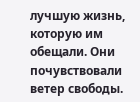лучшую жизнь, которую им обещали. Они почувствовали ветер свободы.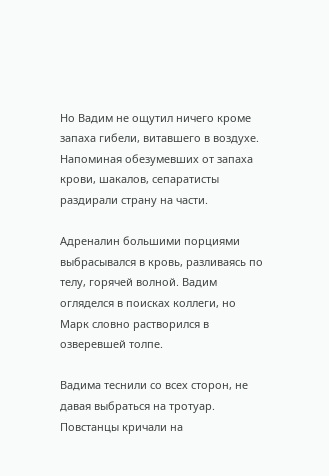Но Вадим не ощутил ничего кроме запаха гибели, витавшего в воздухе. Напоминая обезумевших от запаха крови, шакалов, сепаратисты раздирали страну на части.

Адреналин большими порциями выбрасывался в кровь, разливаясь по телу, горячей волной. Вадим огляделся в поисках коллеги, но Марк словно растворился в озверевшей толпе.

Вадима теснили со всех сторон, не давая выбраться на тротуар. Повстанцы кричали на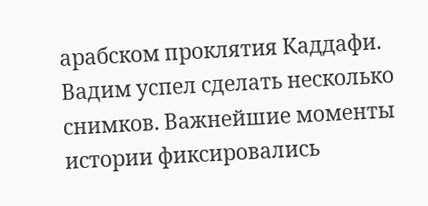арабском проклятия Каддафи. Вадим успел сделать несколько снимков. Важнейшие моменты истории фиксировались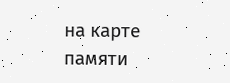на карте памяти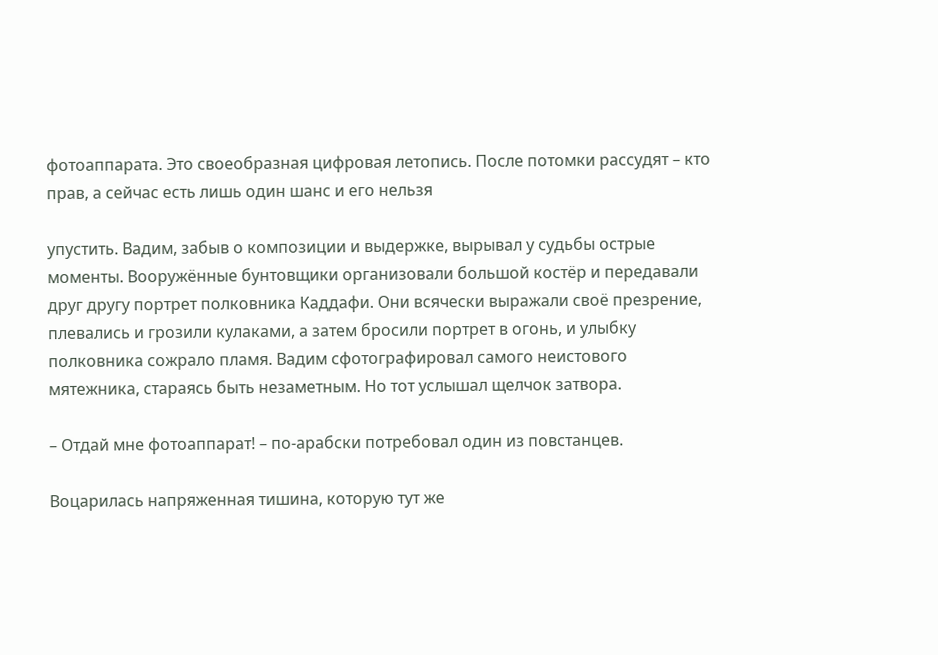фотоаппарата. Это своеобразная цифровая летопись. После потомки рассудят – кто прав, а сейчас есть лишь один шанс и его нельзя

упустить. Вадим, забыв о композиции и выдержке, вырывал у судьбы острые моменты. Вооружённые бунтовщики организовали большой костёр и передавали друг другу портрет полковника Каддафи. Они всячески выражали своё презрение, плевались и грозили кулаками, а затем бросили портрет в огонь, и улыбку полковника сожрало пламя. Вадим сфотографировал самого неистового мятежника, стараясь быть незаметным. Но тот услышал щелчок затвора.

– Отдай мне фотоаппарат! – по-арабски потребовал один из повстанцев.

Воцарилась напряженная тишина, которую тут же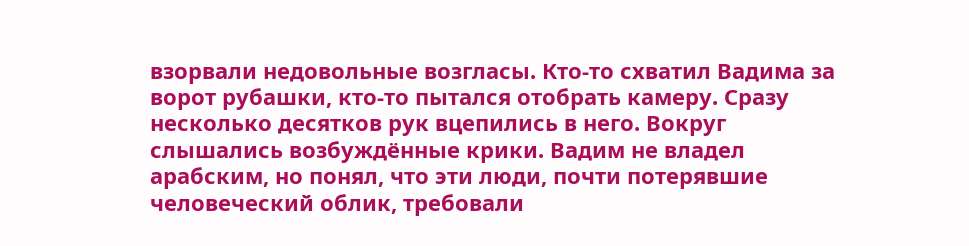взорвали недовольные возгласы. Кто-то схватил Вадима за ворот рубашки, кто-то пытался отобрать камеру. Сразу несколько десятков рук вцепились в него. Вокруг слышались возбуждённые крики. Вадим не владел арабским, но понял, что эти люди, почти потерявшие человеческий облик, требовали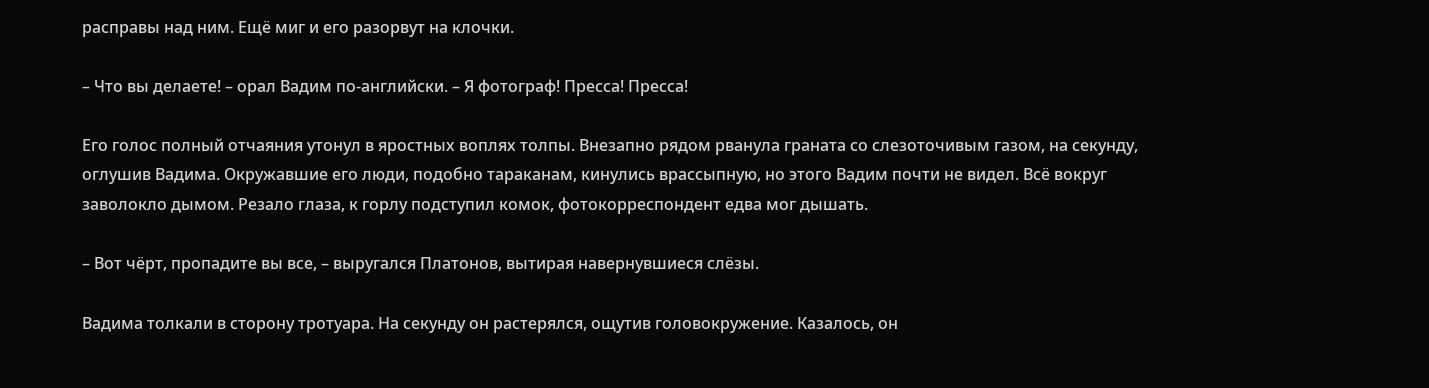расправы над ним. Ещё миг и его разорвут на клочки.

– Что вы делаете! – орал Вадим по-английски. – Я фотограф! Пресса! Пресса!

Его голос полный отчаяния утонул в яростных воплях толпы. Внезапно рядом рванула граната со слезоточивым газом, на секунду, оглушив Вадима. Окружавшие его люди, подобно тараканам, кинулись врассыпную, но этого Вадим почти не видел. Всё вокруг заволокло дымом. Резало глаза, к горлу подступил комок, фотокорреспондент едва мог дышать.

– Вот чёрт, пропадите вы все, – выругался Платонов, вытирая навернувшиеся слёзы.

Вадима толкали в сторону тротуара. На секунду он растерялся, ощутив головокружение. Казалось, он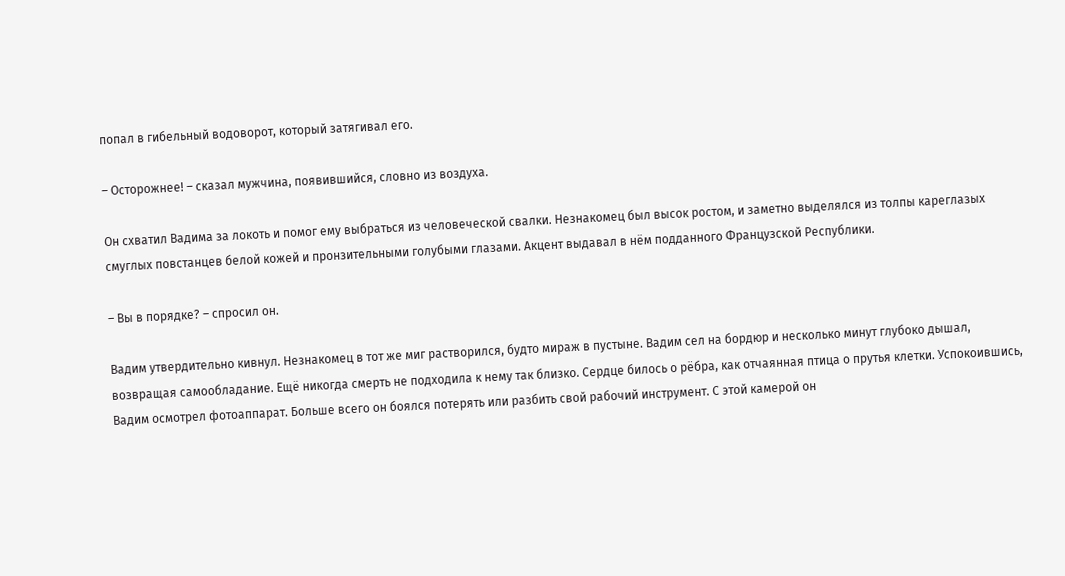попал в гибельный водоворот, который затягивал его.

– Осторожнее! – сказал мужчина, появившийся, словно из воздуха.

Он схватил Вадима за локоть и помог ему выбраться из человеческой свалки. Незнакомец был высок ростом, и заметно выделялся из толпы кареглазых смуглых повстанцев белой кожей и пронзительными голубыми глазами. Акцент выдавал в нём подданного Французской Республики.

– Вы в порядке? – спросил он.

Вадим утвердительно кивнул. Незнакомец в тот же миг растворился, будто мираж в пустыне. Вадим сел на бордюр и несколько минут глубоко дышал, возвращая самообладание. Ещё никогда смерть не подходила к нему так близко. Сердце билось о рёбра, как отчаянная птица о прутья клетки. Успокоившись, Вадим осмотрел фотоаппарат. Больше всего он боялся потерять или разбить свой рабочий инструмент. С этой камерой он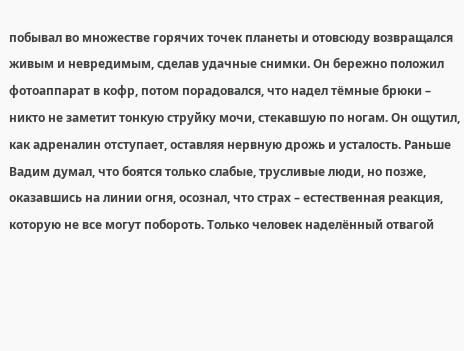побывал во множестве горячих точек планеты и отовсюду возвращался живым и невредимым, сделав удачные снимки. Он бережно положил фотоаппарат в кофр, потом порадовался, что надел тёмные брюки – никто не заметит тонкую струйку мочи, стекавшую по ногам. Он ощутил, как адреналин отступает, оставляя нервную дрожь и усталость. Раньше Вадим думал, что боятся только слабые, трусливые люди, но позже, оказавшись на линии огня, осознал, что страх – естественная реакция, которую не все могут побороть. Только человек наделённый отвагой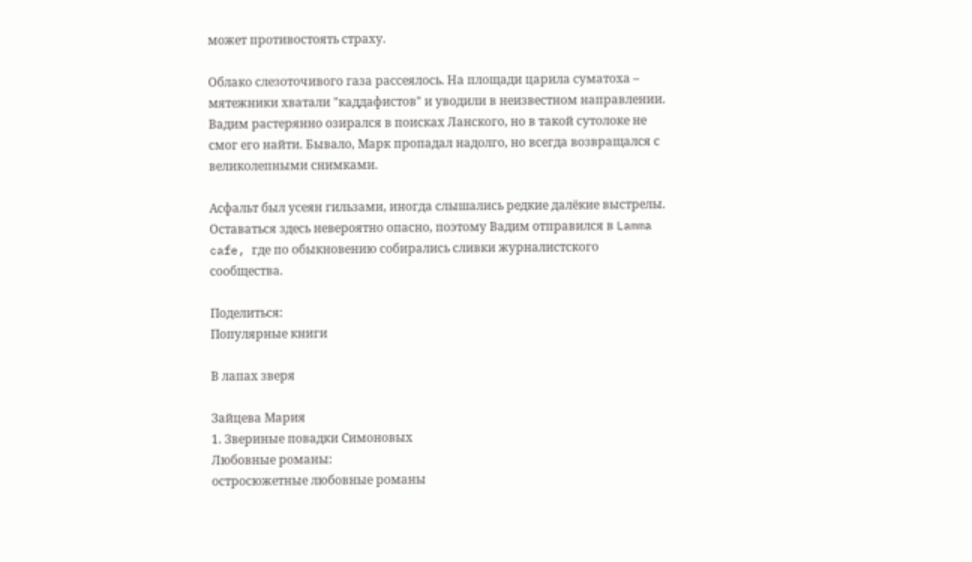может противостоять страху.

Облако слезоточивого газа рассеялось. На площади царила суматоха – мятежники хватали "каддафистов" и уводили в неизвестном направлении. Вадим растерянно озирался в поисках Ланского, но в такой сутолоке не смог его найти. Бывало, Марк пропадал надолго, но всегда возвращался с великолепными снимками.

Асфальт был усеян гильзами, иногда слышались редкие далёкие выстрелы. Оставаться здесь невероятно опасно, поэтому Вадим отправился в Lamma cafe, где по обыкновению собирались сливки журналистского сообщества.

Поделиться:
Популярные книги

В лапах зверя

Зайцева Мария
1. Звериные повадки Симоновых
Любовные романы:
остросюжетные любовные романы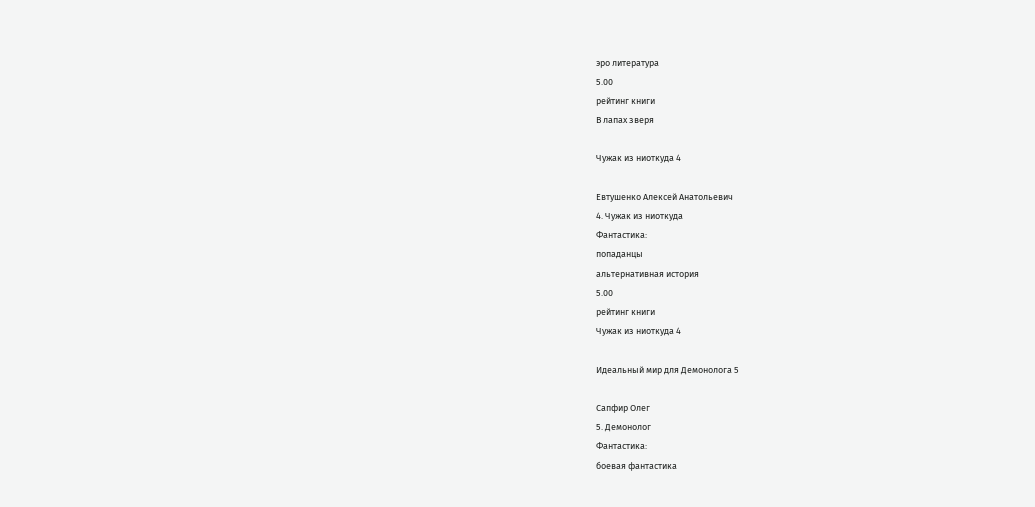эро литература
5.00
рейтинг книги
В лапах зверя

Чужак из ниоткуда 4

Евтушенко Алексей Анатольевич
4. Чужак из ниоткуда
Фантастика:
попаданцы
альтернативная история
5.00
рейтинг книги
Чужак из ниоткуда 4

Идеальный мир для Демонолога 5

Сапфир Олег
5. Демонолог
Фантастика:
боевая фантастика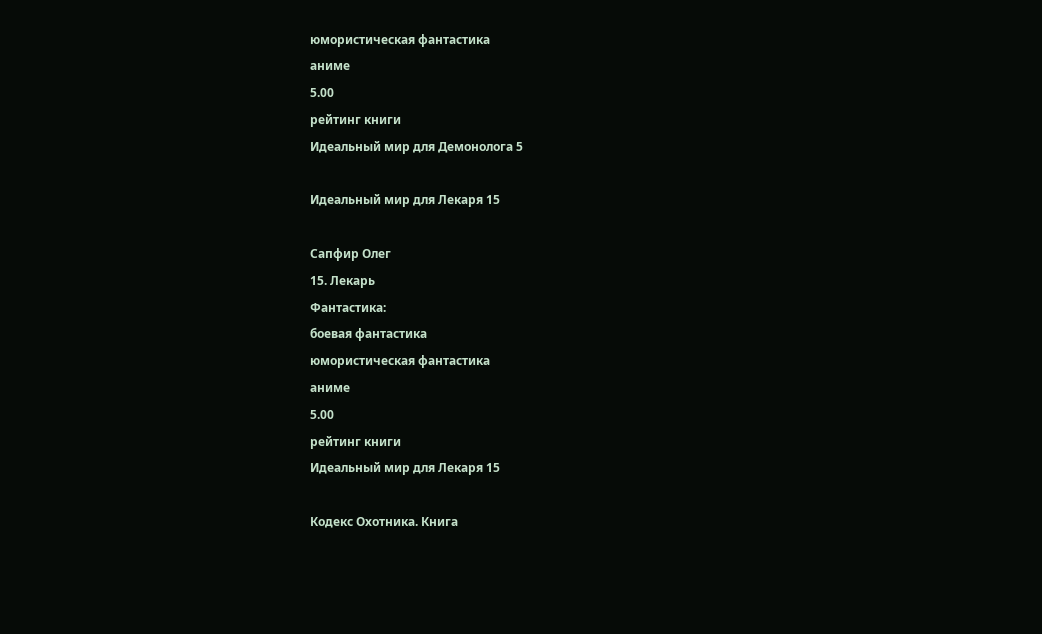юмористическая фантастика
аниме
5.00
рейтинг книги
Идеальный мир для Демонолога 5

Идеальный мир для Лекаря 15

Сапфир Олег
15. Лекарь
Фантастика:
боевая фантастика
юмористическая фантастика
аниме
5.00
рейтинг книги
Идеальный мир для Лекаря 15

Кодекс Охотника. Книга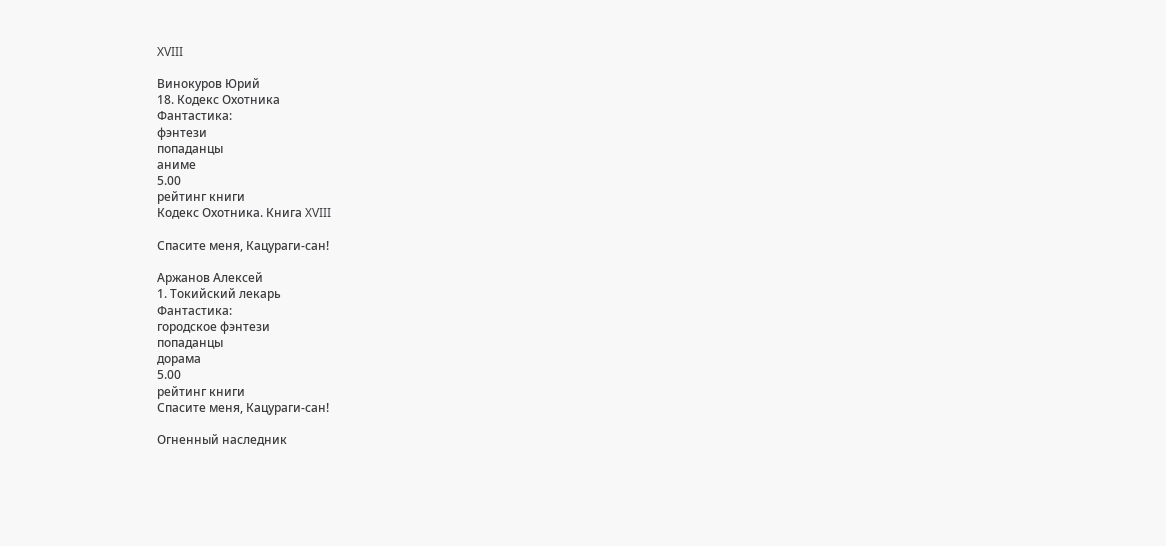XVIII

Винокуров Юрий
18. Кодекс Охотника
Фантастика:
фэнтези
попаданцы
аниме
5.00
рейтинг книги
Кодекс Охотника. Книга XVIII

Спасите меня, Кацураги-сан!

Аржанов Алексей
1. Токийский лекарь
Фантастика:
городское фэнтези
попаданцы
дорама
5.00
рейтинг книги
Спасите меня, Кацураги-сан!

Огненный наследник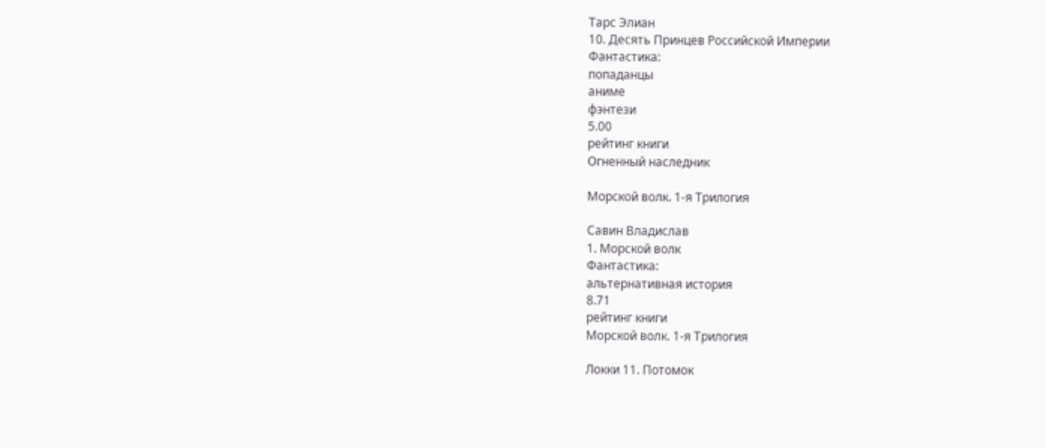Тарс Элиан
10. Десять Принцев Российской Империи
Фантастика:
попаданцы
аниме
фэнтези
5.00
рейтинг книги
Огненный наследник

Морской волк. 1-я Трилогия

Савин Владислав
1. Морской волк
Фантастика:
альтернативная история
8.71
рейтинг книги
Морской волк. 1-я Трилогия

Локки 11. Потомок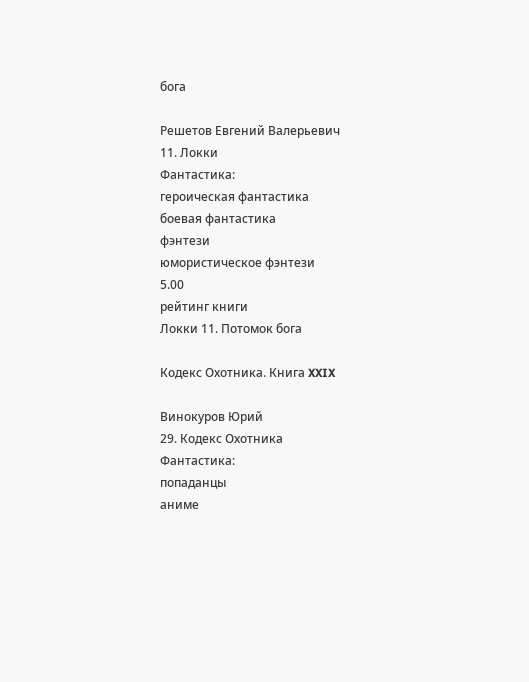бога

Решетов Евгений Валерьевич
11. Локки
Фантастика:
героическая фантастика
боевая фантастика
фэнтези
юмористическое фэнтези
5.00
рейтинг книги
Локки 11. Потомок бога

Кодекс Охотника. Книга XXIX

Винокуров Юрий
29. Кодекс Охотника
Фантастика:
попаданцы
аниме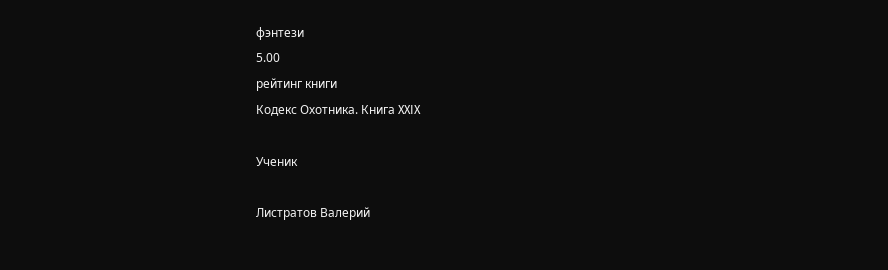фэнтези
5.00
рейтинг книги
Кодекс Охотника. Книга XXIX

Ученик

Листратов Валерий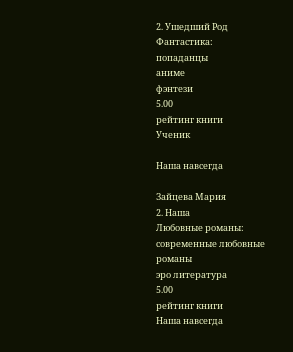2. Ушедший Род
Фантастика:
попаданцы
аниме
фэнтези
5.00
рейтинг книги
Ученик

Наша навсегда

Зайцева Мария
2. Наша
Любовные романы:
современные любовные романы
эро литература
5.00
рейтинг книги
Наша навсегда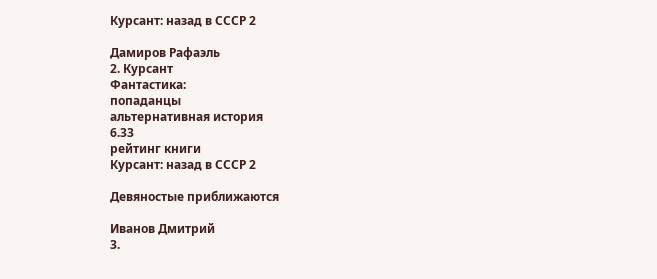Курсант: назад в СССР 2

Дамиров Рафаэль
2. Курсант
Фантастика:
попаданцы
альтернативная история
6.33
рейтинг книги
Курсант: назад в СССР 2

Девяностые приближаются

Иванов Дмитрий
3.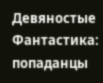Девяностые
Фантастика:
попаданцы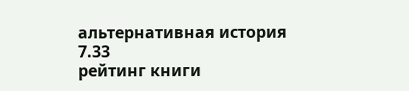альтернативная история
7.33
рейтинг книги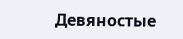Девяностые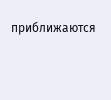приближаются